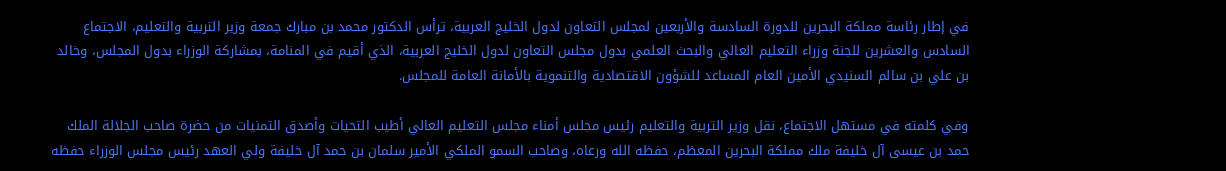في إطار رئاسة مملكة البحرين للدورة السادسة والأربعين لمجلس التعاون لدول الخليج العربية، ترأس الدكتور محمد بن مبارك جمعة وزير التربية والتعليم، الاجتماع السادس والعشرين للجنة وزراء التعليم العالي والبحث العلمي بدول مجلس التعاون لدول الخليج العربية، الذي أقيم في المنامة، بمشاركة الوزراء بدول المجلس، وخالد بن علي بن سالم السنيدي الأمين العام المساعد للشؤون الاقتصادية والتنموية بالأمانة العامة للمجلس.

وفي كلمته في مستهل الاجتماع، نقل وزير التربية والتعليم رئيس مجلس أمناء مجلس التعليم العالي أطيب التحيات وأصدق التمنيات من حضرة صاحب الجلالة الملك حمد بن عيسى آل خليفة ملك مملكة البحرين المعظم، حفظه الله ورعاه، وصاحب السمو الملكي الأمير سلمان بن حمد آل خليفة ولي العهد رئيس مجلس الوزراء حفظه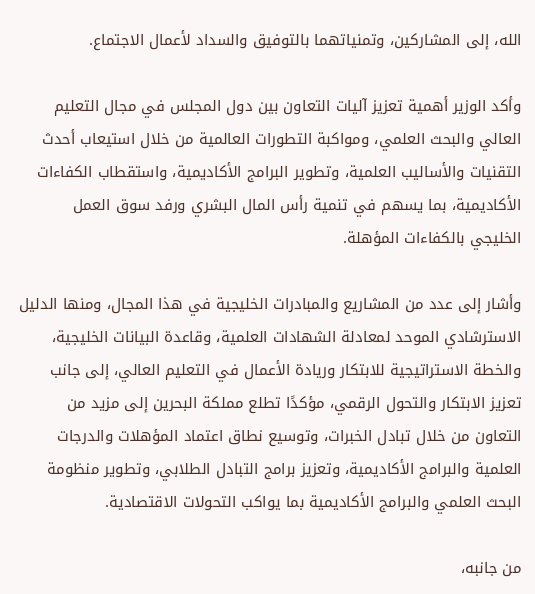الله، إلى المشاركين، وتمنياتهما بالتوفيق والسداد لأعمال الاجتماع.

وأكد الوزير أهمية تعزيز آليات التعاون بين دول المجلس في مجال التعليم العالي والبحث العلمي، ومواكبة التطورات العالمية من خلال استيعاب أحدث التقنيات والأساليب العلمية، وتطوير البرامج الأكاديمية، واستقطاب الكفاءات الأكاديمية، بما يسهم في تنمية رأس المال البشري ورفد سوق العمل الخليجي بالكفاءات المؤهلة.

وأشار إلى عدد من المشاريع والمبادرات الخليجية في هذا المجال، ومنها الدليل الاسترشادي الموحد لمعادلة الشهادات العلمية، وقاعدة البيانات الخليجية، والخطة الاستراتيجية للابتكار وريادة الأعمال في التعليم العالي، إلى جانب تعزيز الابتكار والتحول الرقمي، مؤكدًا تطلع مملكة البحرين إلى مزيد من التعاون من خلال تبادل الخبرات، وتوسيع نطاق اعتماد المؤهلات والدرجات العلمية والبرامج الأكاديمية، وتعزيز برامج التبادل الطلابي، وتطوير منظومة البحث العلمي والبرامج الأكاديمية بما يواكب التحولات الاقتصادية.

من جانبه،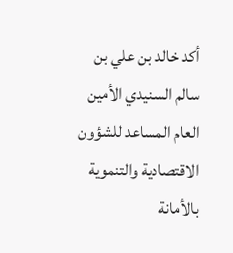أكد خالد بن علي بن سالم السنيدي الأمين العام المساعد للشؤون الاقتصادية والتنموية بالأمانة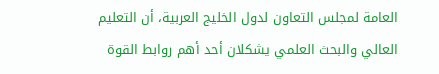العامة لمجلس التعاون لدول الخليج العربية، أن التعليم العالي والبحث العلمي يشكلان أحد أهم روابط القوة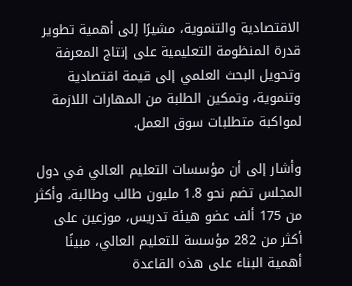الاقتصادية والتنموية، مشيرًا إلى أهمية تطوير قدرة المنظومة التعليمية على إنتاج المعرفة وتحويل البحث العلمي إلى قيمة اقتصادية وتنموية، وتمكين الطلبة من المهارات اللازمة لمواكبة متطلبات سوق العمل.

وأشار إلى أن مؤسسات التعليم العالي في دول المجلس تضم نحو 1.8 مليون طالب وطالبة، وأكثر من 175 ألف عضو هيئة تدريس، موزعين على أكثر من 282 مؤسسة للتعليم العالي، مبينًا أهمية البناء على هذه القاعدة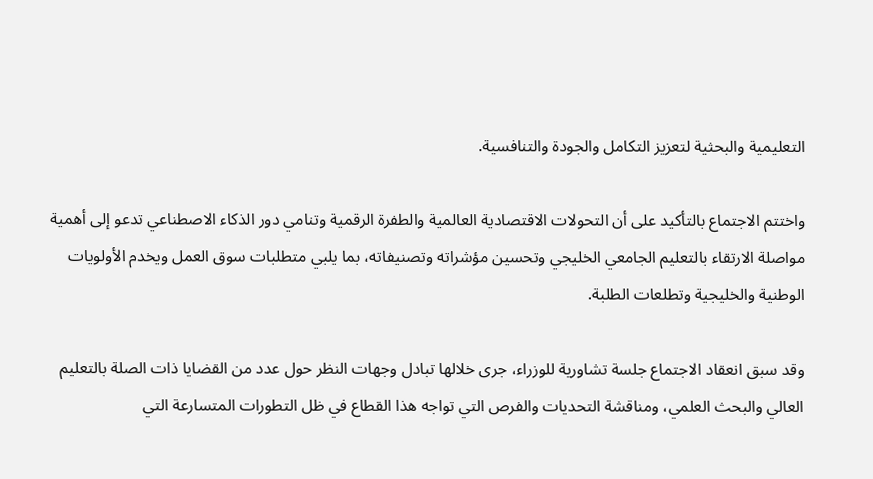التعليمية والبحثية لتعزيز التكامل والجودة والتنافسية.

واختتم الاجتماع بالتأكيد على أن التحولات الاقتصادية العالمية والطفرة الرقمية وتنامي دور الذكاء الاصطناعي تدعو إلى أهمية مواصلة الارتقاء بالتعليم الجامعي الخليجي وتحسين مؤشراته وتصنيفاته، بما يلبي متطلبات سوق العمل ويخدم الأولويات الوطنية والخليجية وتطلعات الطلبة.

وقد سبق انعقاد الاجتماع جلسة تشاورية للوزراء، جرى خلالها تبادل وجهات النظر حول عدد من القضايا ذات الصلة بالتعليم العالي والبحث العلمي، ومناقشة التحديات والفرص التي تواجه هذا القطاع في ظل التطورات المتسارعة التي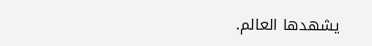يشهدها العالم.